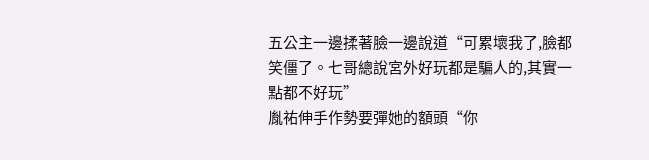五公主一邊揉著臉一邊說道“可累壞我了,臉都笑僵了。七哥總說宮外好玩都是騙人的,其實一點都不好玩”
胤祐伸手作勢要彈她的額頭“你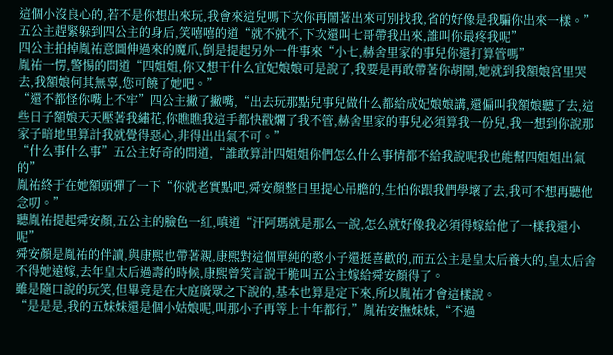這個小沒良心的,若不是你想出來玩,我會來這兒嗎下次你再鬧著出來可別找我,省的好像是我騙你出來一樣。”
五公主趕緊躲到四公主的身后,笑嘻嘻的道“就不就不,下次還叫七哥帶我出來,誰叫你最疼我呢”
四公主拍掉胤祐意圖伸過來的魔爪,倒是提起另外一件事來“小七,赫舍里家的事兒你還打算管嗎”
胤祐一愣,警惕的問道“四姐姐,你又想干什么宜妃娘娘可是說了,我要是再敢帶著你胡鬧,她就到我額娘宮里哭去,我額娘何其無辜,您可饒了她吧。”
“還不都怪你嘴上不牢”四公主撇了撇嘴,“出去玩那點兒事兒做什么都給成妃娘娘講,還偏叫我額娘聽了去,這些日子額娘天天壓著我繡花,你瞧瞧我這手都快戳爛了我不管,赫舍里家的事兒必須算我一份兒,我一想到你說那家子暗地里算計我就覺得惡心,非得出出氣不可。”
“什么事什么事”五公主好奇的問道,“誰敢算計四姐姐你們怎么什么事情都不給我說呢我也能幫四姐姐出氣的”
胤祐終于在她額頭彈了一下“你就老實點吧,舜安顏整日里提心吊膽的,生怕你跟我們學壞了去,我可不想再聽他念叨。”
聽胤祐提起舜安顏,五公主的臉色一紅,嗔道“汗阿瑪就是那么一說,怎么就好像我必須得嫁給他了一樣我還小呢”
舜安顏是胤祐的伴讀,與康熙也帶著親,康熙對這個單純的憨小子還挺喜歡的,而五公主是皇太后養大的,皇太后舍不得她遠嫁,去年皇太后過壽的時候,康熙曾笑言說干脆叫五公主嫁給舜安顏得了。
雖是隨口說的玩笑,但畢竟是在大庭廣眾之下說的,基本也算是定下來,所以胤祐才會這樣說。
“是是是,我的五妹妹還是個小姑娘呢,叫那小子再等上十年都行,”胤祐安撫妹妹,“不過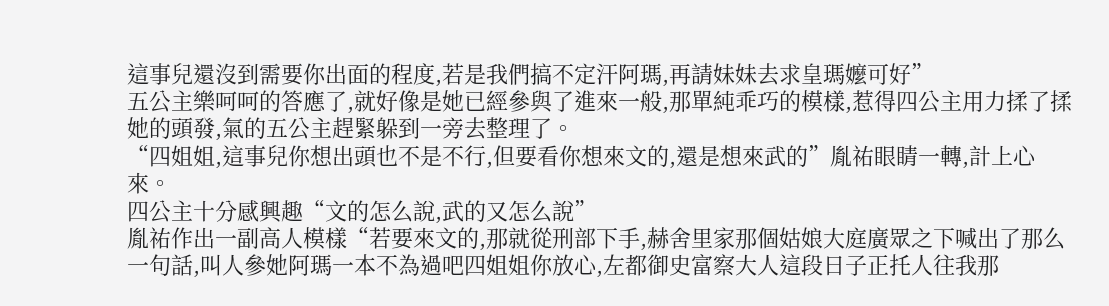這事兒還沒到需要你出面的程度,若是我們搞不定汗阿瑪,再請妹妹去求皇瑪嬤可好”
五公主樂呵呵的答應了,就好像是她已經參與了進來一般,那單純乖巧的模樣,惹得四公主用力揉了揉她的頭發,氣的五公主趕緊躲到一旁去整理了。
“四姐姐,這事兒你想出頭也不是不行,但要看你想來文的,還是想來武的”胤祐眼睛一轉,計上心來。
四公主十分感興趣“文的怎么說,武的又怎么說”
胤祐作出一副高人模樣“若要來文的,那就從刑部下手,赫舍里家那個姑娘大庭廣眾之下喊出了那么一句話,叫人參她阿瑪一本不為過吧四姐姐你放心,左都御史富察大人這段日子正托人往我那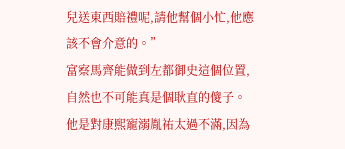兒送東西賠禮呢,請他幫個小忙,他應該不會介意的。”
富察馬齊能做到左都御史這個位置,自然也不可能真是個耿直的傻子。
他是對康熙寵溺胤祐太過不滿,因為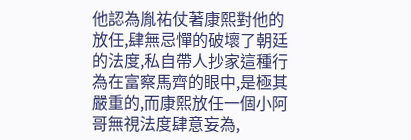他認為胤祐仗著康熙對他的放任,肆無忌憚的破壞了朝廷的法度,私自帶人抄家這種行為在富察馬齊的眼中,是極其嚴重的,而康熙放任一個小阿哥無視法度肆意妄為,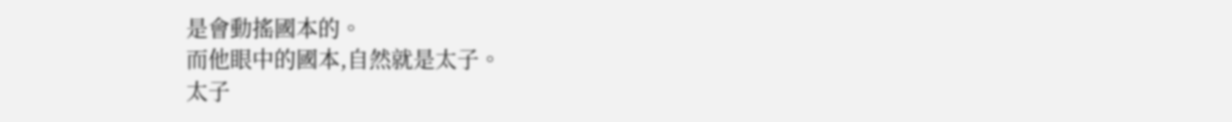是會動搖國本的。
而他眼中的國本,自然就是太子。
太子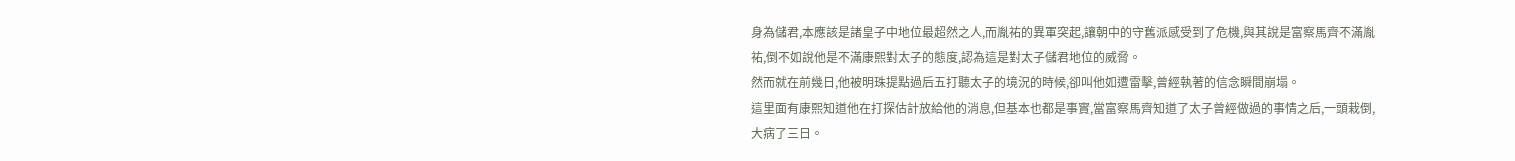身為儲君,本應該是諸皇子中地位最超然之人,而胤祐的異軍突起,讓朝中的守舊派感受到了危機,與其說是富察馬齊不滿胤祐,倒不如說他是不滿康熙對太子的態度,認為這是對太子儲君地位的威脅。
然而就在前幾日,他被明珠提點過后五打聽太子的境況的時候,卻叫他如遭雷擊,曾經執著的信念瞬間崩塌。
這里面有康熙知道他在打探估計放給他的消息,但基本也都是事實,當富察馬齊知道了太子曾經做過的事情之后,一頭栽倒,大病了三日。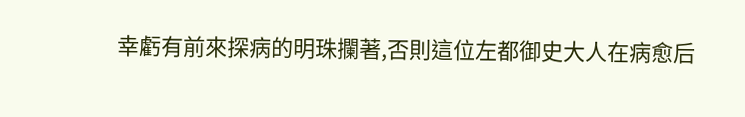幸虧有前來探病的明珠攔著,否則這位左都御史大人在病愈后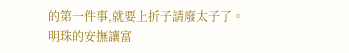的第一件事,就要上折子請廢太子了。
明珠的安撫讓富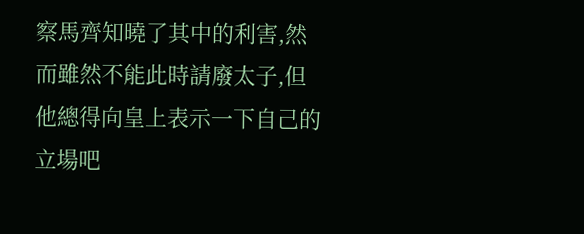察馬齊知曉了其中的利害,然而雖然不能此時請廢太子,但他總得向皇上表示一下自己的立場吧